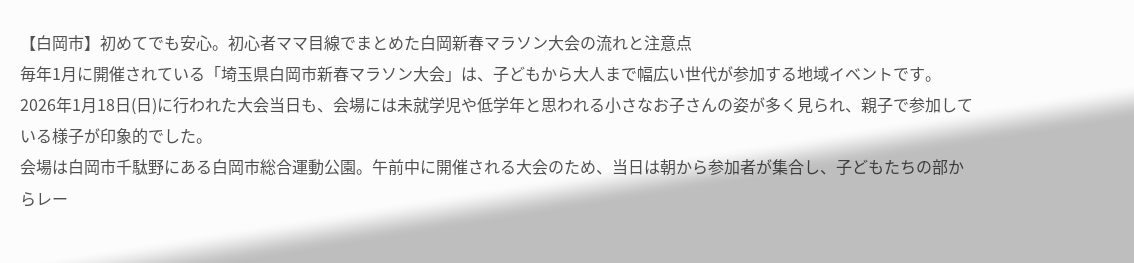【白岡市】初めてでも安心。初心者ママ目線でまとめた白岡新春マラソン大会の流れと注意点
毎年1月に開催されている「埼玉県白岡市新春マラソン大会」は、子どもから大人まで幅広い世代が参加する地域イベントです。
2026年1月18日(日)に行われた大会当日も、会場には未就学児や低学年と思われる小さなお子さんの姿が多く見られ、親子で参加している様子が印象的でした。
会場は白岡市千駄野にある白岡市総合運動公園。午前中に開催される大会のため、当日は朝から参加者が集合し、子どもたちの部からレー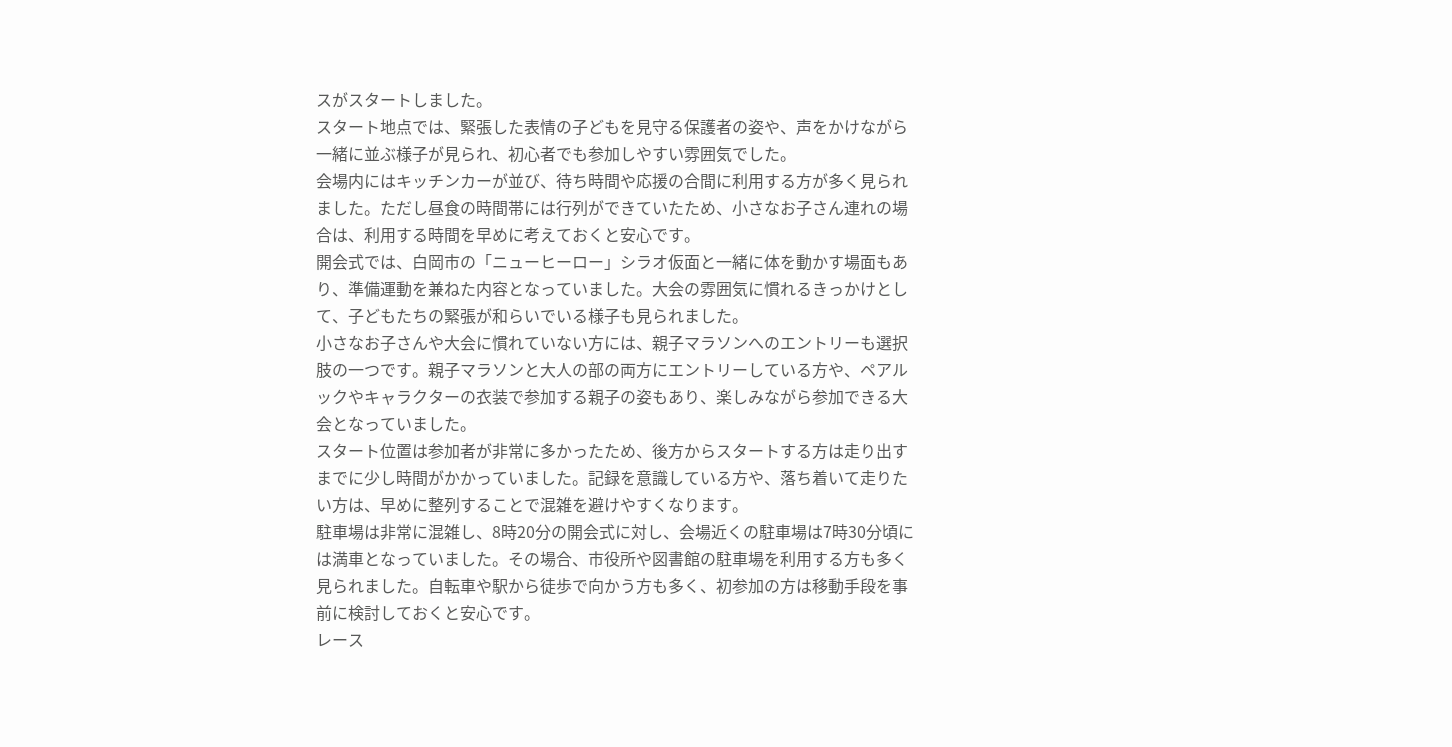スがスタートしました。
スタート地点では、緊張した表情の子どもを見守る保護者の姿や、声をかけながら一緒に並ぶ様子が見られ、初心者でも参加しやすい雰囲気でした。
会場内にはキッチンカーが並び、待ち時間や応援の合間に利用する方が多く見られました。ただし昼食の時間帯には行列ができていたため、小さなお子さん連れの場合は、利用する時間を早めに考えておくと安心です。
開会式では、白岡市の「ニューヒーロー」シラオ仮面と一緒に体を動かす場面もあり、準備運動を兼ねた内容となっていました。大会の雰囲気に慣れるきっかけとして、子どもたちの緊張が和らいでいる様子も見られました。
小さなお子さんや大会に慣れていない方には、親子マラソンへのエントリーも選択肢の一つです。親子マラソンと大人の部の両方にエントリーしている方や、ペアルックやキャラクターの衣装で参加する親子の姿もあり、楽しみながら参加できる大会となっていました。
スタート位置は参加者が非常に多かったため、後方からスタートする方は走り出すまでに少し時間がかかっていました。記録を意識している方や、落ち着いて走りたい方は、早めに整列することで混雑を避けやすくなります。
駐車場は非常に混雑し、8時20分の開会式に対し、会場近くの駐車場は7時30分頃には満車となっていました。その場合、市役所や図書館の駐車場を利用する方も多く見られました。自転車や駅から徒歩で向かう方も多く、初参加の方は移動手段を事前に検討しておくと安心です。
レース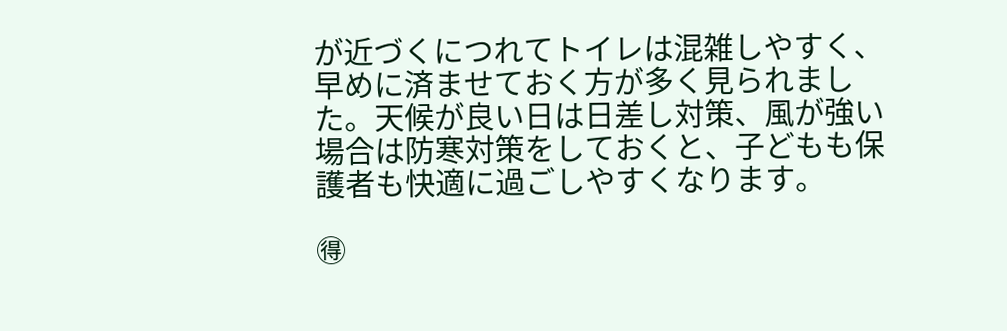が近づくにつれてトイレは混雑しやすく、早めに済ませておく方が多く見られました。天候が良い日は日差し対策、風が強い場合は防寒対策をしておくと、子どもも保護者も快適に過ごしやすくなります。

🉐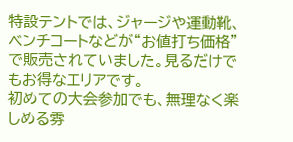特設テントでは、ジャージや運動靴、ベンチコートなどが“お値打ち価格”で販売されていました。見るだけでもお得なエリアです。
初めての大会参加でも、無理なく楽しめる雰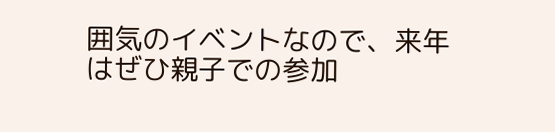囲気のイベントなので、来年はぜひ親子での参加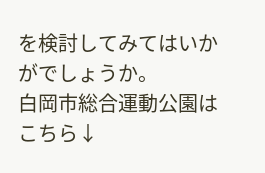を検討してみてはいかがでしょうか。
白岡市総合運動公園はこちら↓